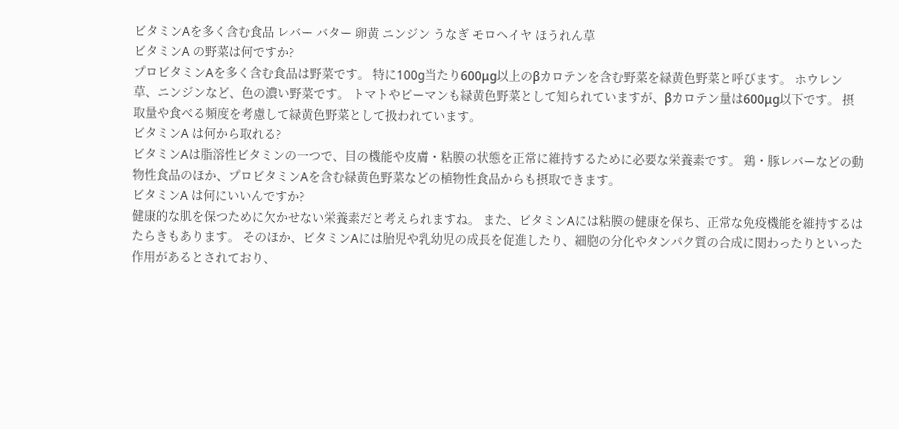ビタミンAを多く含む食品 レバー バター 卵黄 ニンジン うなぎ モロヘイヤ ほうれん草
ビタミンA の野菜は何ですか?
プロビタミンAを多く含む食品は野菜です。 特に100g当たり600μg以上のβカロテンを含む野菜を緑黄色野菜と呼びます。 ホウレン草、ニンジンなど、色の濃い野菜です。 トマトやピーマンも緑黄色野菜として知られていますが、βカロテン量は600μg以下です。 摂取量や食べる頻度を考慮して緑黄色野菜として扱われています。
ビタミンA は何から取れる?
ビタミンAは脂溶性ビタミンの一つで、目の機能や皮膚・粘膜の状態を正常に維持するために必要な栄養素です。 鶏・豚レバーなどの動物性食品のほか、プロビタミンAを含む緑黄色野菜などの植物性食品からも摂取できます。
ビタミンA は何にいいんですか?
健康的な肌を保つために欠かせない栄養素だと考えられますね。 また、ビタミンAには粘膜の健康を保ち、正常な免疫機能を維持するはたらきもあります。 そのほか、ビタミンAには胎児や乳幼児の成長を促進したり、細胞の分化やタンパク質の合成に関わったりといった作用があるとされており、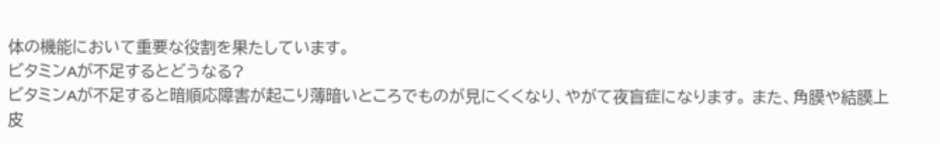体の機能において重要な役割を果たしています。
ビタミンAが不足するとどうなる?
ビタミンAが不足すると暗順応障害が起こり薄暗いところでものが見にくくなり、やがて夜盲症になります。 また、角膜や結膜上皮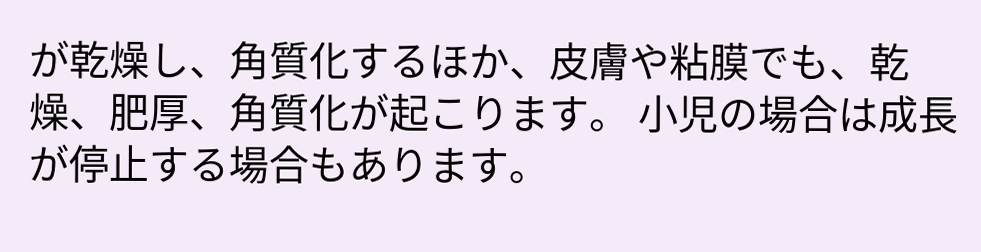が乾燥し、角質化するほか、皮膚や粘膜でも、乾燥、肥厚、角質化が起こります。 小児の場合は成長が停止する場合もあります。